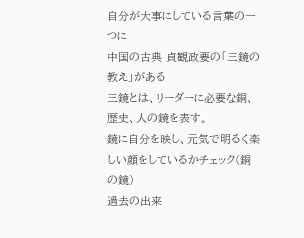自分が大事にしている言葉の一つに
中国の古典 貞観政要の「三鏡の教え」がある
三鏡とは、リーダーに必要な銅、歴史、人の鏡を表す。
鏡に自分を映し、元気で明るく楽しい顔をしているかチェック(銅の鏡)
過去の出来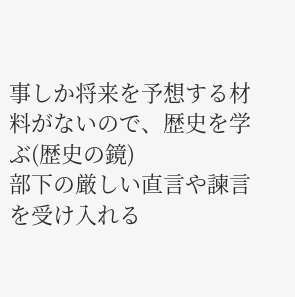事しか将来を予想する材料がないので、歴史を学ぶ(歴史の鏡)
部下の厳しい直言や諫言を受け入れる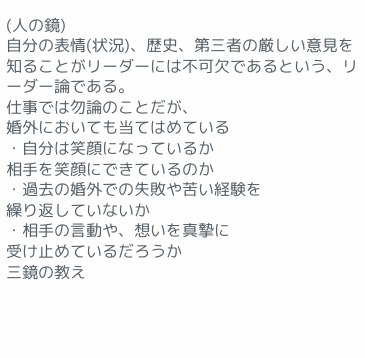(人の鏡)
自分の表情(状況)、歴史、第三者の厳しい意見を知ることがリーダーには不可欠であるという、リーダー論である。
仕事では勿論のことだが、
婚外においても当てはめている
・自分は笑顔になっているか
相手を笑顔にできているのか
・過去の婚外での失敗や苦い経験を
繰り返していないか
・相手の言動や、想いを真摯に
受け止めているだろうか
三鏡の教え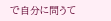で自分に問うて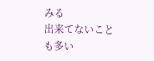みる
出来てないことも多い